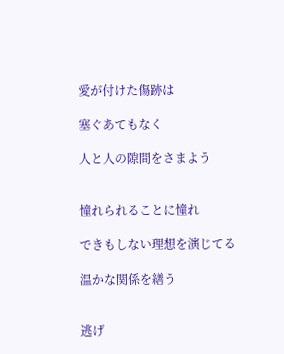愛が付けた傷跡は

塞ぐあてもなく

人と人の隙間をさまよう


憧れられることに憧れ

できもしない理想を演じてる

温かな関係を繕う


逃げ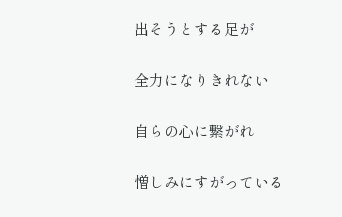出そうとする足が

全力になりきれない

自らの心に繋がれ

憎しみにすがっている